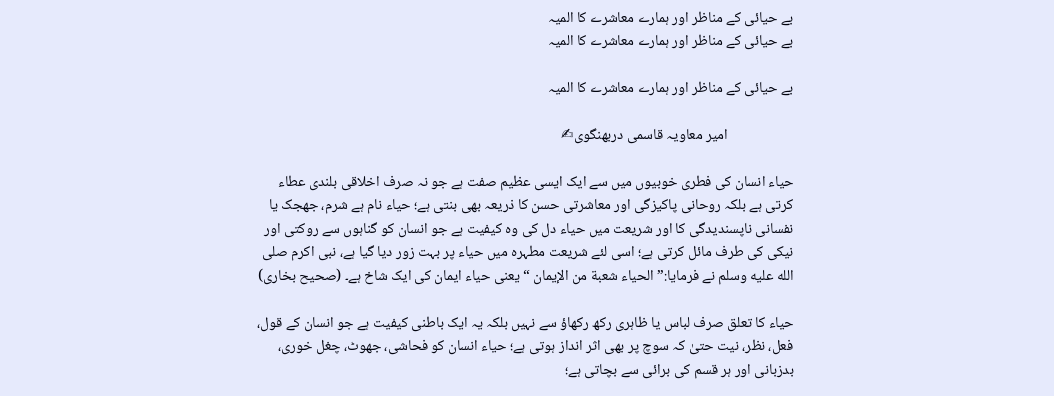بے حیائی کے مناظر اور ہمارے معاشرے کا المیہ
بے حیائی کے مناظر اور ہمارے معاشرے کا المیہ

بے حیائی کے مناظر اور ہمارے معاشرے کا المیہ

                    امیر معاویہ قاسمی دربھنگوی✍

حیاء انسان کی فطری خوبیوں میں سے ایک ایسی عظیم صفت ہے جو نہ صرف اخلاقی بلندی عطاء کرتی ہے بلکہ روحانی پاکیزگی اور معاشرتی حسن کا ذریعہ بھی بنتی ہے؛ حیاء نام ہے شرم، جھجک یا نفسانی ناپسندیدگی کا اور شریعت میں حیاء دل کی وہ کیفیت ہے جو انسان کو گناہوں سے روکتی اور نیکی کی طرف مائل کرتی ہے؛ اسی لئے شریعت مطہرہ میں حیاء پر بہت زور دیا گیا ہے، نبی اکرم صلى الله عليه وسلم نے فرمایا:” الحیاء شعبة من الإيمان “یعنی حیاء ایمان کی ایک شاخ ہے۔ (صحیح بخاری)

حیاء کا تعلق صرف لباس یا ظاہری رکھ رکھاؤ سے نہیں بلکہ یہ ایک باطنی کیفیت ہے جو انسان کے قول، فعل، نظر، نیت حتیٰ کہ سوچ پر بھی اثر انداز ہوتی ہے؛ حیاء انسان کو فحاشی، جھوٹ، چغل خوری، بدزبانی اور ہر قسم کی برائی سے بچاتی ہے؛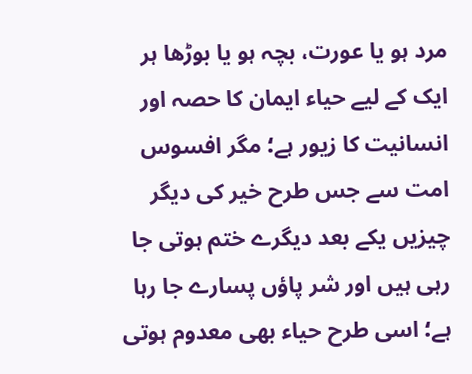مرد ہو یا عورت، بچہ ہو یا بوڑھا ہر ایک کے لیے حیاء ایمان کا حصہ اور انسانیت کا زیور ہے؛ مگر افسوس امت سے جس طرح خیر کی دیگر چیزیں یکے بعد دیگرے ختم ہوتی جا رہی ہیں اور شر پاؤں پسارے جا رہا ہے؛ اسی طرح حیاء بھی معدوم ہوتی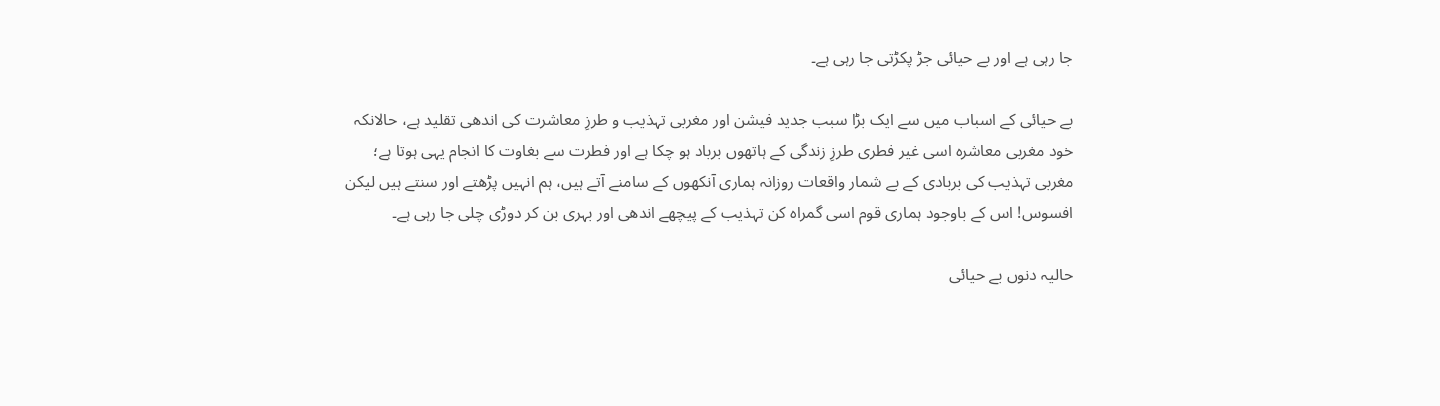جا رہی ہے اور بے حیائی جڑ پکڑتی جا رہی ہے۔

بے حیائی کے اسباب میں سے ایک بڑا سبب جدید فیشن اور مغربی تہذیب و طرزِ معاشرت کی اندھی تقلید ہے، حالانکہ خود مغربی معاشرہ اسی غیر فطری طرزِ زندگی کے ہاتھوں برباد ہو چکا ہے اور فطرت سے بغاوت کا انجام یہی ہوتا ہے؛ مغربی تہذیب کی بربادی کے بے شمار واقعات روزانہ ہماری آنکھوں کے سامنے آتے ہیں، ہم انہیں پڑھتے اور سنتے ہیں لیکن افسوس! اس کے باوجود ہماری قوم اسی گمراہ کن تہذیب کے پیچھے اندھی اور بہری بن کر دوڑی چلی جا رہی ہے۔

حالیہ دنوں بے حیائی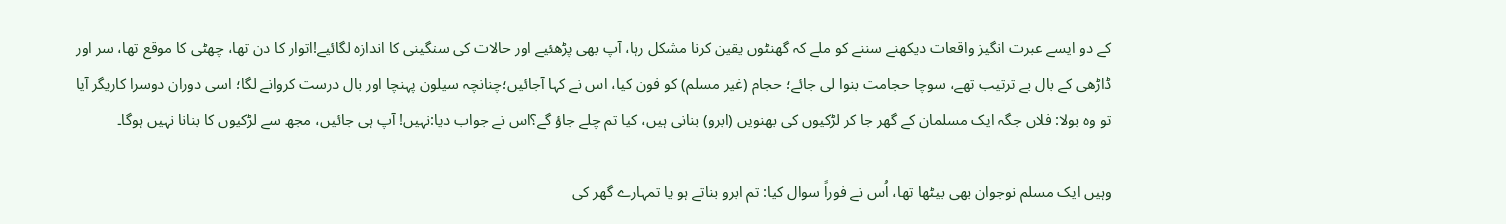کے دو ایسے عبرت انگیز واقعات دیکھنے سننے کو ملے کہ گھنٹوں یقین کرنا مشکل رہا، آپ بھی پڑھئیے اور حالات کی سنگینی کا اندازہ لگائیے!اتوار کا دن تھا، چھٹی کا موقع تھا، سر اور ڈاڑھی کے بال بے ترتیب تھے، سوچا حجامت بنوا لی جائے؛ حجام (غیر مسلم) کو فون کیا، اس نے کہا آجائیں؛چنانچہ سیلون پہنچا اور بال درست کروانے لگا؛ اسی دوران دوسرا کاریگر آیا تو وہ بولا: فلاں جگہ ایک مسلمان کے گھر جا کر لڑکیوں کی بھنویں (ابرو) بنانی ہیں، کیا تم چلے جاؤ گے؟اس نے جواب دیا:نہیں! آپ ہی جائیں، مجھ سے لڑکیوں کا بنانا نہیں ہوگا۔

وہیں ایک مسلم نوجوان بھی بیٹھا تھا، اُس نے فوراً سوال کیا: تم ابرو بناتے ہو یا تمہارے گھر کی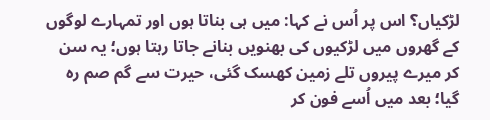لڑکیاں؟ اس پر اُس نے کہا: میں ہی بناتا ہوں اور تمہارے لوگوں کے گھروں میں لڑکیوں کی بھنویں بنانے جاتا رہتا ہوں؛ یہ سن کر میرے پیروں تلے زمین کھسک گئی، حیرت سے گم صم رہ گیا؛ بعد میں اُسے فون کر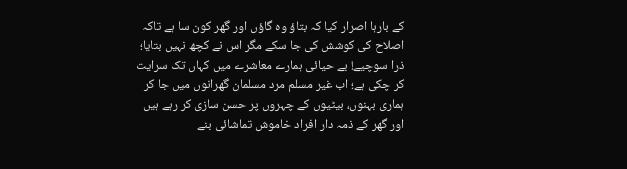کے بارہا اصرار کیا کہ بتاؤ وہ گاؤں اور گھر کون سا ہے تاکہ اصلاح کی کوشش کی جا سکے مگر اس نے کچھ نہیں بتایا؛ ذرا سوچیے! بے حیائی ہمارے معاشرے میں کہاں تک سرایت کر چکی ہے؛ اب غیر مسلم مرد مسلمان گھرانوں میں جا کر ہماری بہنوں، بیٹیوں کے چہروں پر حسن سازی کر رہے ہیں اور گھر کے ذمہ دار افراد خاموش تماشائی بنے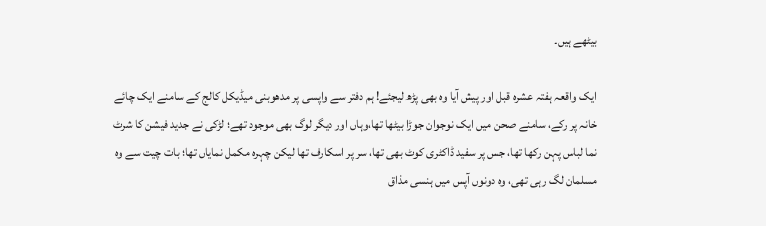بیٹھے ہیں۔

ایک واقعہ ہفتہ عشرہ قبل اور پیش آیا وہ بھی پڑھ لیجئے! ہم دفتر سے واپسی پر مدھوبنی میڈیکل کالج کے سامنے ایک چائے خانہ پر رکے، سامنے صحن میں ایک نوجوان جوڑا بیٹھا تھا،وہاں اور دیگر لوگ بھی موجود تھے؛ لڑکی نے جدید فیشن کا شرٹ نما لباس پہن رکھا تھا، جس پر سفید ڈاکٹری کوٹ بھی تھا، سر پر اسکارف تھا لیکن چہرہ مکمل نمایاں تھا؛ بات چیت سے وہ مسلمان لگ رہی تھی، وہ دونوں آپس میں ہنسی مذاق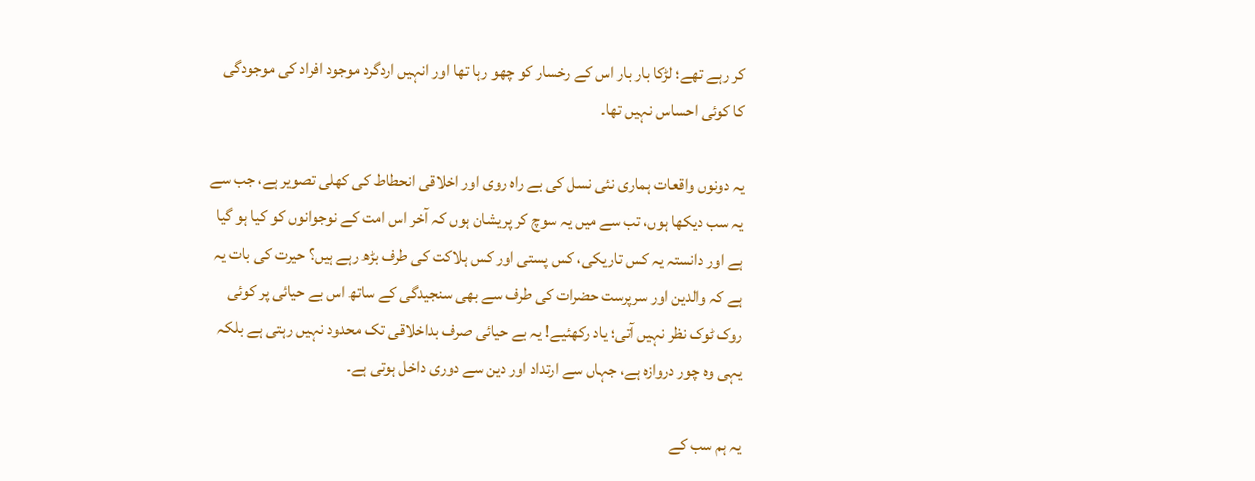کر رہے تھے؛ لڑکا بار بار اس کے رخسار کو چھو رہا تھا اور انہیں اردگرد موجود افراد کی موجودگی کا کوئی احساس نہیں تھا۔

یہ دونوں واقعات ہماری نئی نسل کی بے راہ روی اور اخلاقی انحطاط کی کھلی تصویر ہے، جب سے یہ سب دیکھا ہوں، تب سے میں یہ سوچ کر پریشان ہوں کہ آخر اس امت کے نوجوانوں کو کیا ہو گیا ہے اور دانستہ یہ کس تاریکی، کس پستی اور کس ہلاکت کی طرف بڑھ رہے ہیں؟ حیرت کی بات یہ ہے کہ والدین اور سرپرست حضرات کی طرف سے بھی سنجیدگی کے ساتھ اس بے حیائی پر کوئی روک ٹوک نظر نہیں آتی؛ یاد رکھئیے! یہ بے حیائی صرف بداخلاقی تک محدود نہیں رہتی ہے بلکہ یہی وہ چور دروازہ ہے، جہاں سے ارتداد اور دین سے دوری داخل ہوتی ہے۔

یہ ہم سب کے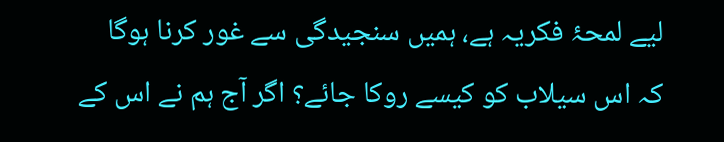لیے لمحۂ فکریہ ہے، ہمیں سنجیدگی سے غور کرنا ہوگا کہ اس سیلاب کو کیسے روکا جائے؟ اگر آج ہم نے اس کے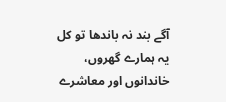آگے بند نہ باندھا تو کل یہ ہمارے گھروں، خاندانوں اور معاشرے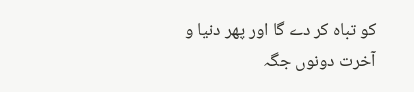کو تباہ کر دے گا اور پھر دنیا و آخرت دونوں جگہ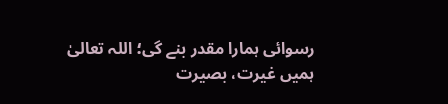رسوائی ہمارا مقدر بنے گی؛ اللہ تعالیٰ ہمیں غیرت، بصیرت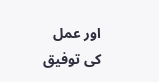اور عمل کی توفیق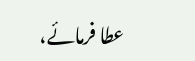عطا فرمائے،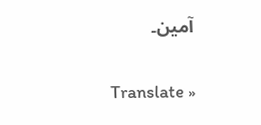آمین۔

Translate »